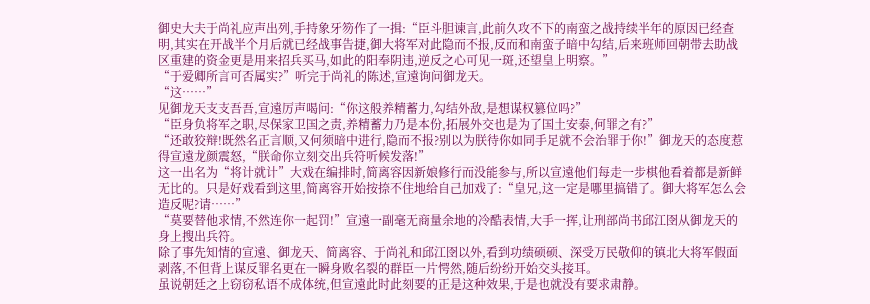御史大夫于尚礼应声出列,手持象牙笏作了一揖:“臣斗胆谏言,此前久攻不下的南蛮之战持续半年的原因已经查明,其实在开战半个月后就已经战事告捷,御大将军对此隐而不报,反而和南蛮子暗中勾结,后来班师回朝带去助战区重建的资金更是用来招兵买马,如此的阳奉阴违,逆反之心可见一斑,还望皇上明察。”
“于爱卿所言可否属实?”听完于尚礼的陈述,宣遠询问御龙天。
“这……”
见御龙天支支吾吾,宣遠厉声喝问:“你这般养精蓄力,勾结外敌,是想谋权篡位吗?”
“臣身负将军之职,尽保家卫国之责,养精蓄力乃是本份,拓展外交也是为了国土安泰,何罪之有?”
“还敢狡辩!既然名正言顺,又何须暗中进行,隐而不报?别以为朕待你如同手足就不会治罪于你!”御龙天的态度惹得宣遠龙颜震怒,“朕命你立刻交出兵符听候发落!”
这一出名为“将计就计”大戏在编排时,简离容因新娘修行而没能参与,所以宣遠他们每走一步棋他看着都是新鲜无比的。只是好戏看到这里,简离容开始按捺不住地给自己加戏了:“皇兄,这一定是哪里搞错了。御大将军怎么会造反呢?请……”
“莫要替他求情,不然连你一起罚!”宣遠一副毫无商量余地的冷酷表情,大手一挥,让刑部尚书邱江囹从御龙天的身上搜出兵符。
除了事先知情的宣遠、御龙天、简离容、于尚礼和邱江囹以外,看到功绩硕硕、深受万民敬仰的镇北大将军假面剥落,不但背上谋反罪名更在一瞬身败名裂的群臣一片愕然,随后纷纷开始交头接耳。
虽说朝廷之上窃窃私语不成体统,但宣遠此时此刻要的正是这种效果,于是也就没有要求肃静。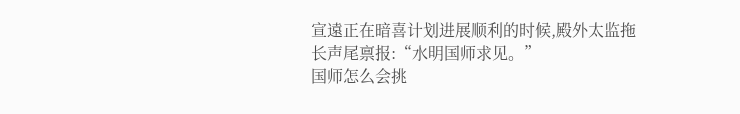宣遠正在暗喜计划进展顺利的时候,殿外太监拖长声尾禀报:“水明国师求见。”
国师怎么会挑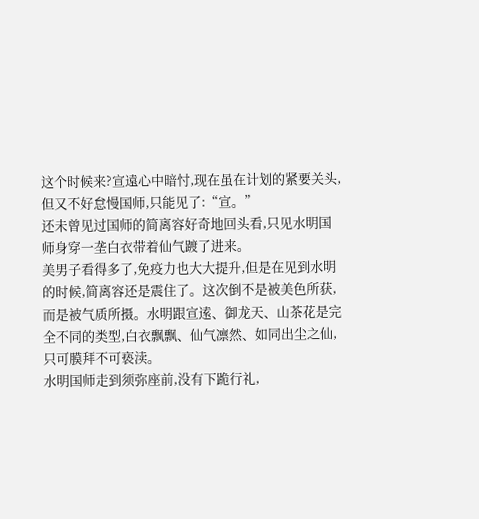这个时候来?宣遠心中暗忖,现在虽在计划的紧要关头,但又不好怠慢国师,只能见了:“宣。”
还未曾见过国师的简离容好奇地回头看,只见水明国师身穿一垄白衣带着仙气踱了进来。
美男子看得多了,免疫力也大大提升,但是在见到水明的时候,简离容还是震住了。这次倒不是被美色所获,而是被气质所摄。水明跟宣逺、御龙天、山茶花是完全不同的类型,白衣飘飘、仙气凛然、如同出尘之仙,只可膜拜不可亵渎。
水明国师走到须弥座前,没有下跪行礼,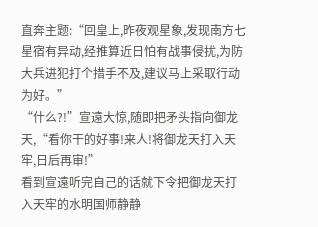直奔主题:“回皇上,昨夜观星象,发现南方七星宿有异动,经推算近日怕有战事侵扰,为防大兵进犯打个措手不及,建议马上采取行动为好。”
“什么?!”宣遠大惊,随即把矛头指向御龙天,“看你干的好事!来人!将御龙天打入天牢,日后再审!”
看到宣遠听完自己的话就下令把御龙天打入天牢的水明国师静静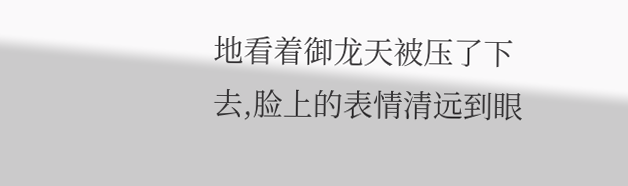地看着御龙天被压了下去,脸上的表情清远到眼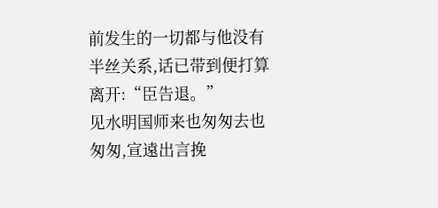前发生的一切都与他没有半丝关系,话已带到便打算离开:“臣告退。”
见水明国师来也匆匆去也匆匆,宣遠出言挽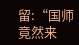留:“国师竟然来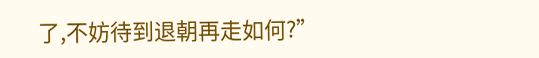了,不妨待到退朝再走如何?”